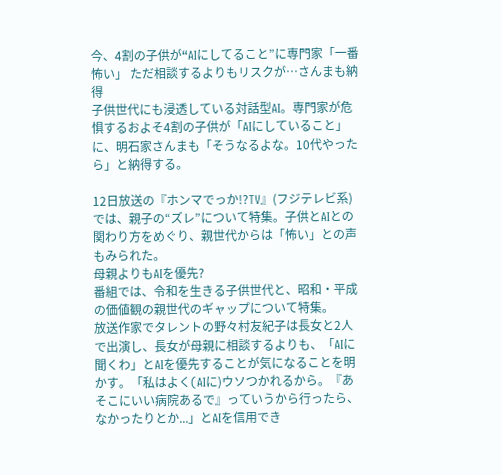今、4割の子供が“AIにしてること”に専門家「一番怖い」 ただ相談するよりもリスクが…さんまも納得
子供世代にも浸透している対話型AI。専門家が危惧するおよそ4割の子供が「AIにしていること」に、明石家さんまも「そうなるよな。10代やったら」と納得する。

12日放送の『ホンマでっか!?TV』(フジテレビ系)では、親子の“ズレ”について特集。子供とAIとの関わり方をめぐり、親世代からは「怖い」との声もみられた。
母親よりもAIを優先?
番組では、令和を生きる子供世代と、昭和・平成の価値観の親世代のギャップについて特集。
放送作家でタレントの野々村友紀子は長女と2人で出演し、長女が母親に相談するよりも、「AIに聞くわ」とAIを優先することが気になることを明かす。「私はよく(AIに)ウソつかれるから。『あそこにいい病院あるで』っていうから行ったら、なかったりとか...」とAIを信用でき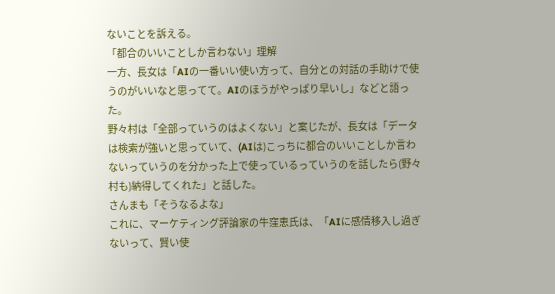ないことを訴える。
「都合のいいことしか言わない」理解
一方、長女は「AIの一番いい使い方って、自分との対話の手助けで使うのがいいなと思ってて。AIのほうがやっぱり早いし」などと語った。
野々村は「全部っていうのはよくない」と案じたが、長女は「データは検索が強いと思っていて、(AIは)こっちに都合のいいことしか言わないっていうのを分かった上で使っているっていうのを話したら(野々村も)納得してくれた」と話した。
さんまも「そうなるよな」
これに、マーケティング評論家の牛窪恵氏は、「AIに感情移入し過ぎないって、賢い使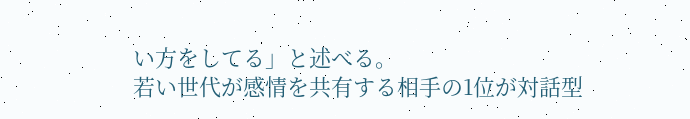い方をしてる」と述べる。
若い世代が感情を共有する相手の1位が対話型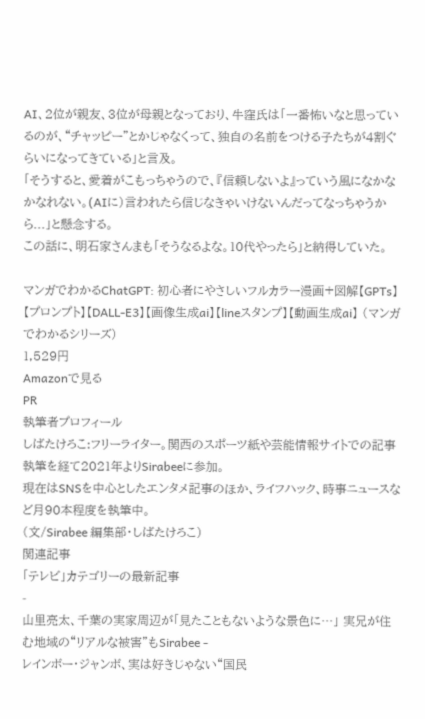AI、2位が親友、3位が母親となっており、牛窪氏は「一番怖いなと思っているのが、“チャッピー”とかじゃなくって、独自の名前をつける子たちが4割ぐらいになってきている」と言及。
「そうすると、愛着がこもっちゃうので、『信頼しないよ』っていう風になかなかなれない。(AIに)言われたら信じなきゃいけないんだってなっちゃうから...」と懸念する。
この話に、明石家さんまも「そうなるよな。10代やったら」と納得していた。

マンガでわかるChatGPT: 初心者にやさしいフルカラー漫画+図解【GPTs】【プロンプト】【DALL-E3】【画像生成ai】【lineスタンプ】【動画生成ai】 (マンガでわかるシリーズ)
1,529円
Amazonで見る
PR
執筆者プロフィール
しばたけろこ:フリーライター。関西のスポーツ紙や芸能情報サイトでの記事執筆を経て2021年よりSirabeeに参加。
現在はSNSを中心としたエンタメ記事のほか、ライフハック、時事ニュースなど月90本程度を執筆中。
(文/Sirabee 編集部・しばたけろこ)
関連記事
「テレビ」カテゴリーの最新記事
-
山里亮太、千葉の実家周辺が「見たこともないような景色に…」 実兄が住む地域の“リアルな被害”もSirabee -
レインボー・ジャンボ、実は好きじゃない“国民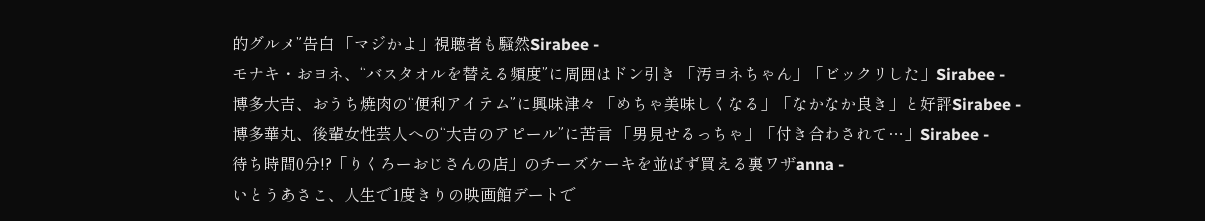的グルメ”告白 「マジかよ」視聴者も騒然Sirabee -
モナキ・おヨネ、“バスタオルを替える頻度”に周囲はドン引き 「汚ヨネちゃん」「ビックリした」Sirabee -
博多大吉、おうち焼肉の“便利アイテム”に興味津々 「めちゃ美味しくなる」「なかなか良き」と好評Sirabee -
博多華丸、後輩女性芸人への“大吉のアピール”に苦言 「男見せるっちゃ」「付き合わされて…」Sirabee -
待ち時間0分!?「りくろーおじさんの店」のチーズケーキを並ばず買える裏ワザanna -
いとうあさこ、人生で1度きりの映画館デートで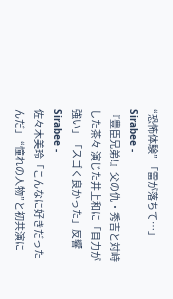“恐怖体験” 「雷が落ちて…」Sirabee -
『豊臣兄弟!』父の仇・秀吉と対峙した茶々 演じた井上和に「目力が強い」「スゴく良かった」反響Sirabee -
佐々木美玲「こんなに好きだったんだ」 “憧れの人物”と初共演に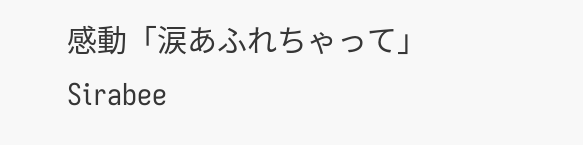感動「涙あふれちゃって」Sirabee